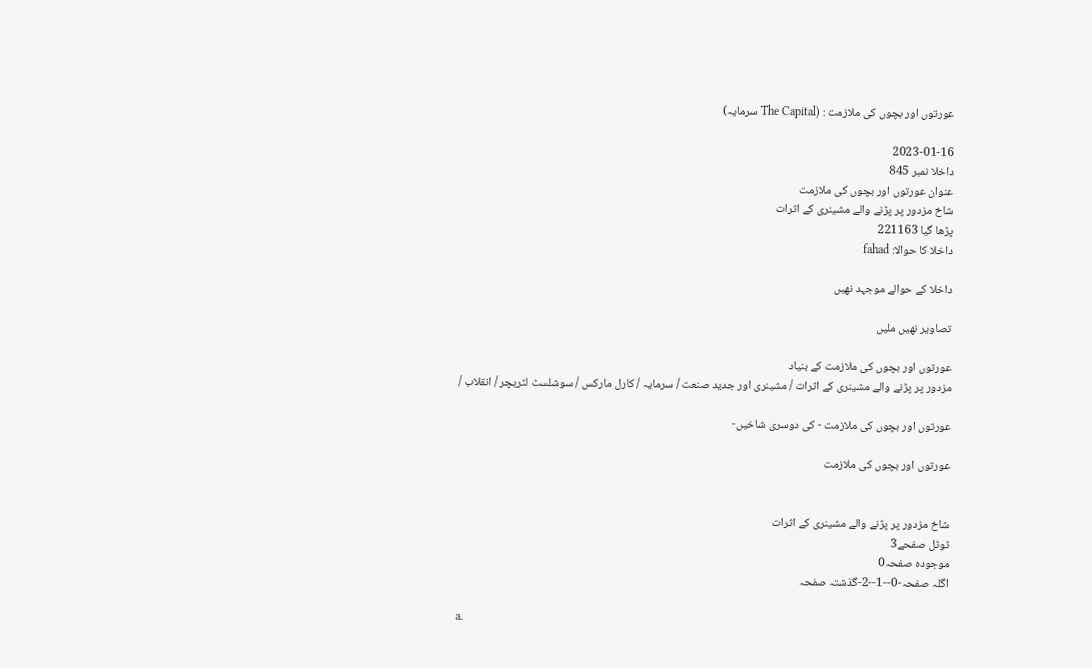عورتوں اور بچوں کی ملازمت : (The Capital سرمایہ)

2023-01-16
داخلا نمبر 845
عنوان عورتوں اور بچوں کی ملازمت
شاخ مزدور پر پڑنے والے مشینری کے اثرات
پڑھا گیا 221163
داخلا کا حوالا: fahad

داخلا کے حوالے موجہد نھیں

تصاویر نھیں ملیں

عورتوں اور بچوں کی ملازمت کے بنیاد
مزدور پر پڑنے والے مشینری کے اثرات / مشینری اور جدید صنعت / سرمایہ / کارل مارکس / سوشلسٹ لٹریچر / انقلاب /

عورتوں اور بچوں کی ملازمت - کی دوسری شاخیں-

عورتوں اور بچوں کی ملازمت


شاخ مزدور پر پڑنے والے مشینری کے اثرات
ٹوٹل صفحے3
موجودہ صفحہ0
اگلہ صفحہ-0--1--2-گذشتہ صفحہ

a.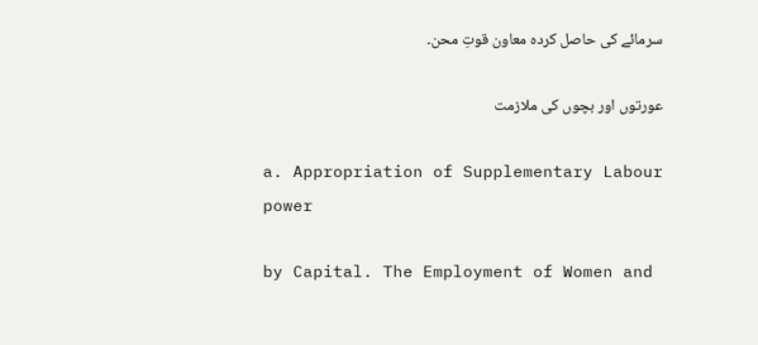سرمائے کی حاصل کردہ معاون قوتِ محن۔

عورتوں اور بچوں کی ملازمت

a. Appropriation of Supplementary Labour power

by Capital. The Employment of Women and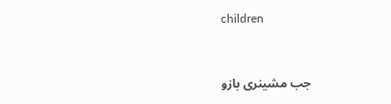children



جب مشینری بازو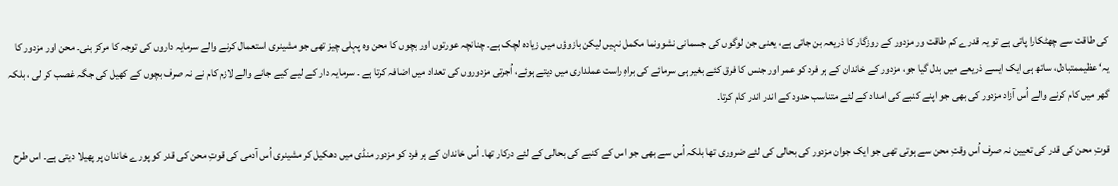کی طاقت سے چھٹکارا پاتی ہے تو یہ قدرے کم طاقت ور مزدور کے روزگار کا ذریعہ بن جاتی ہے، یعنی جن لوگوں کی جسمانی نشوونما مکمل نہیں لیکن بازوؤں میں زیادہ لچک ہے۔ چنانچہ عورتوں اور بچوں کا محن وہ پہلی چیز تھی جو مشینری استعمال کرنے والے سرمایہ داروں کی توجہ کا مرکز بنی۔ محن اور مزدور کا یہ‘ عظیممتبادل، ساتھ ہی ایک ایسے ذریعے میں بدل گیا جو، مزدور کے خاندان کے ہر فرد کو عمر اور جنس کا فرق کئے بغیر ہی سرمائے کی براہِ راست عملداری میں دیتے ہوئے، اُجرتی مزدوروں کی تعداد میں اضافہ کرتا ہے ۔ سرمایہ دار کے لیے کیے جانے والے لازم کام نے نہ صرف بچوں کے کھیل کی جگہ غصب کر لی ، بلکہ گھر میں کام کرنے والے اُس آزاد مزدور کی بھی جو اپنے کنبے کی امداد کے لئے متناسب حدود کے اندر اندر کام کرتا۔

قوتِ محن کی قدر کی تعیین نہ صرف اُس وقتِ محن سے ہوتی تھی جو ایک جوان مزدور کی بحالی کی لئے ضروری تھا بلکہ اُس سے بھی جو اس کے کنبے کی بحالی کے لئے درکار تھا۔ اُس خاندان کے ہر فرد کو مزدور منڈی میں دھکیل کر مشینری اُس آدمی کی قوتِ محن کی قدر کو پورے خاندان پر پھیلا دیتی ہے۔ اس طرح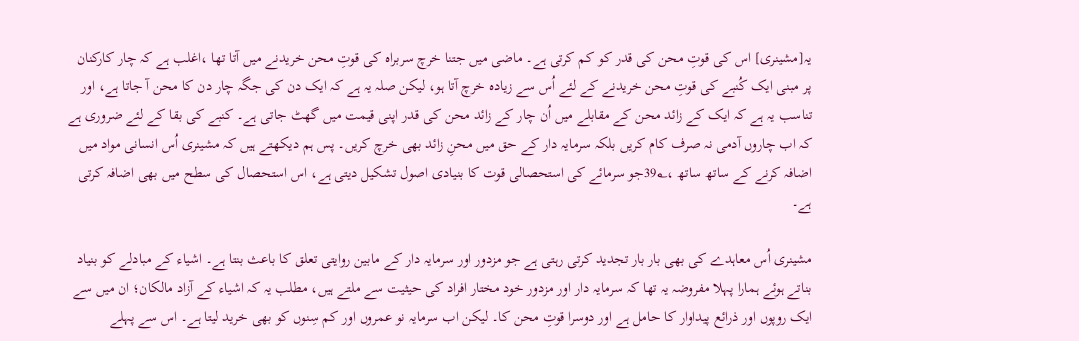یہ[مشینری] اس کی قوتِ محن کی قدر کو کم کرتی ہے۔ ماضی میں جتنا خرچ سربراہ کی قوتِ محن خریدنے میں آتا تھا ،اغلب ہے کہ چار کارکنان پر مبنی ایک کُنبے کی قوتِ محن خریدنے کے لئے اُس سے زیادہ خرچ آتا ہو، لیکن صلہ یہ ہے کہ ایک دن کی جگہ چار دن کا محن آ جاتا ہے، اور تناسب یہ ہے کہ ایک کے زائد محن کے مقابلے میں اُن چار کے زائد محن کی قدر اپنی قیمت میں گھٹ جاتی ہے۔ کنبے کی بقا کے لئے ضروری ہے کہ اب چاروں آدمی نہ صرف کام کریں بلکہ سرمایہ دار کے حق میں محنِ زائد بھی خرچ کریں۔ پس ہم دیکھتے ہیں کہ مشینری اُس انسانی مواد میں اضافہ کرنے کے ساتھ ساتھ ،39؂جو سرمائے کی استحصالی قوت کا بنیادی اصول تشکیل دیتی ہے، اس استحصال کی سطح میں بھی اضافہ کرتی ہے۔

مشینری اُس معاہدے کی بھی بار بار تجدید کرتی رہتی ہے جو مزدور اور سرمایہ دار کے مابین روایتی تعلق کا باعث بنتا ہے۔ اشیاء کے مبادلے کو بنیاد بناتے ہوئے ہمارا پہلا مفروضہ یہ تھا کہ سرمایہ دار اور مزدور خود مختار افراد کی حیثیت سے ملتے ہیں، مطلب یہ کہ اشیاء کے آزاد مالکان؛ ان میں سے ایک روپوں اور ذرائع پیداوار کا حامل ہے اور دوسرا قوتِ محن کا۔ لیکن اب سرمایہ نو عمروں اور کم سِنوں کو بھی خرید لیتا ہے۔ اس سے پہلے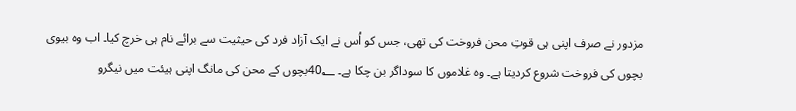مزدور نے صرف اپنی ہی قوتِ محن فروخت کی تھی، جس کو اُس نے ایک آزاد فرد کی حیثیت سے برائے نام ہی خرچ کیا۔ اب وہ بیوی بچوں کی فروخت شروع کردیتا ہے۔ وہ غلاموں کا سوداگر بن چکا ہے۔ 40؂بچوں کے محن کی مانگ اپنی ہیئت میں نیگرو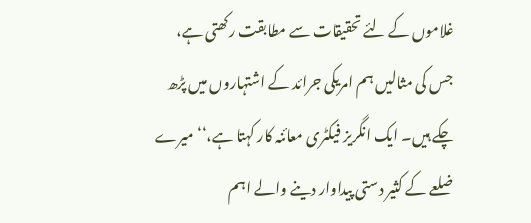غلاموں کے لئے تحقیقات سے مطابقت رکھتی ہے، جس کی مثالیں ہم امریکی جرائد کے اشتہاروں میں پڑھ چکے ہیں۔ ایک انگریز فیکٹری معائنہ کار کہتا ہے،‘‘ میرے ضلعے کے کثیر دستی پیداوار دینے والے اہم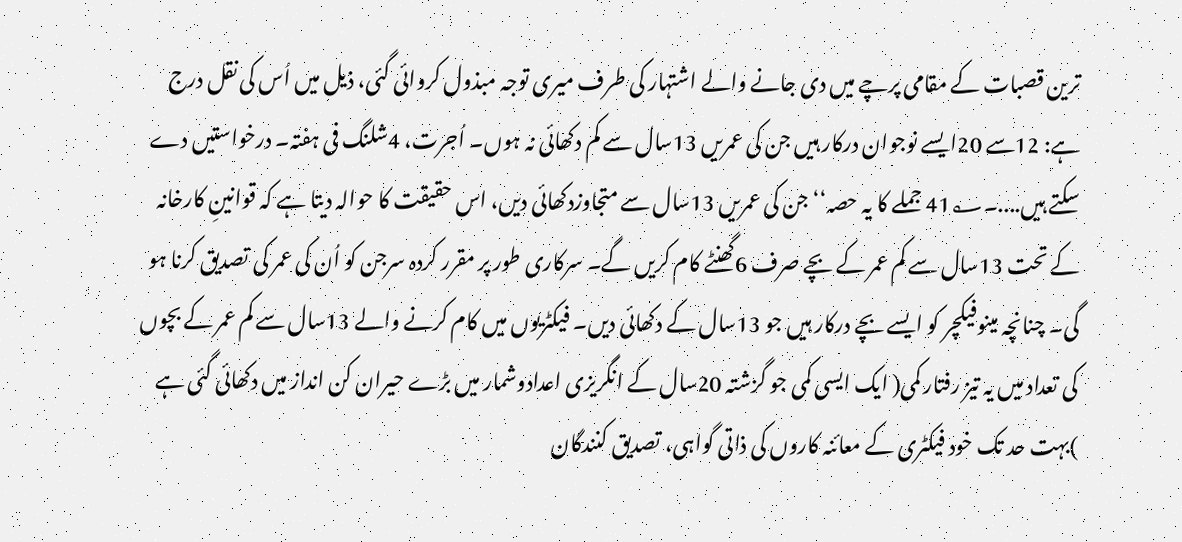ترین قصبات کے مقامی پرچے میں دی جانے والے اشتہار کی طرف میری توجہ مبذول کروائی گئی، ذیل میں اُس کی نقل درج ہے: 12سے 20ایسے نوجوان درکار ہیں جن کی عمریں 13سال سے کم دکھائی نہ ہوں۔ اُجرت، 4شلنگ فی ہفتہ۔ درخواستیں دے سکتے ہیں....۔41؂ جملے کا یہ حصہ‘‘ جن کی عمریں 13سال سے متجاوزدکھائی دیں، اس حقیقت کا حوالہ دیتا ہے کہ قوانینِ کارخانہ کے تحت 13سال سے کم عمر کے بچے صرف 6گھنٹے کام کریں گے۔ سرکاری طور پر مقرر کردہ سرجن کو اُن کی عمر کی تصدیق کرنا ہو گی۔ چنانچہ مینوفیکچر کو ایسے بچے درکار ہیں جو 13سال کے دکھائی دیں۔ فیکٹریوں میں کام کرنے والے 13سال سے کم عمر کے بچوں کی تعداد میں یہ تیز رفتار کمی( ایک ایسی کمی جو گزشتہ 20سال کے انگریزی اعدادوشمار میں بڑے حیران کن انداز میں دکھائی گئی ہے )بہت حد تک خود فیکٹری کے معائنہ کاروں کی ذاتی گواہی، تصدیق کنندگان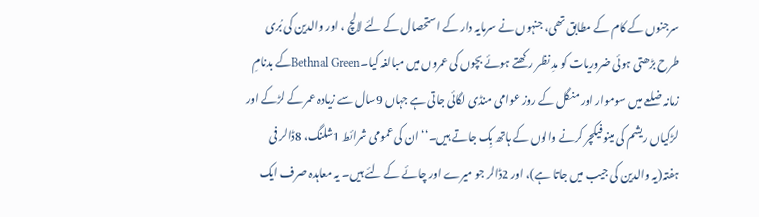سرجنوں کے کام کے مطابق تھی، جنہوں نے سرمایہ دار کے استحصال کے لئے لالچ ، اور والدین کی بُری طرح بڑھتی ہوئی ضروریات کو مدِ نظر رکھتے ہوئے بچوں کی عمروں میں مبالغہ کیا۔Bethnal Greenکے بدنامِ زمانہ ضلعے میں سوموار اور منگل کے روز عوامی منڈی لگائی جاتی ہے جہاں 9سال سے زیادہ عمر کے لڑکے اور لڑکیاں ریشم کی مینوفیکچر کرنے والوں کے ہاتھ بِک جاتے ہیں۔‘‘ ان کی عمومی شرائط 1شلنگ، 8ڈالر فی ہفتہ(یہ والدین کی جیب میں جاتا ہے)، اور 2ڈالر جو میرے اور چائے کے لئے ہیں۔ یہ معاہدہ صرف ایک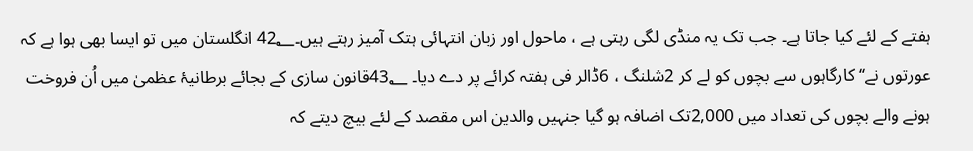ہفتے کے لئے کیا جاتا ہے۔ جب تک یہ منڈی لگی رہتی ہے ، ماحول اور زبان انتہائی ہتک آمیز رہتے ہیں۔42؂ انگلستان میں تو ایسا بھی ہوا ہے کہ عورتوں نے‘‘ کارگاہوں سے بچوں کو لے کر 2شلنگ ، 6ڈالر فی ہفتہ کرائے پر دے دیا۔ 43؂قانون سازی کے بجائے برطانیۂ عظمیٰ میں اُن فروخت ہونے والے بچوں کی تعداد میں 2,000تک اضافہ ہو گیا جنہیں والدین اس مقصد کے لئے بیچ دیتے کہ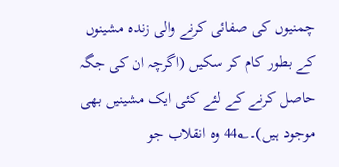چمنیوں کی صفائی کرنے والی زندہ مشینوں کے بطور کام کر سکیں (اگرچہ ان کی جگہ حاصل کرنے کے لئے کئی ایک مشینیں بھی موجود ہیں)۔44؂ وہ انقلاب جو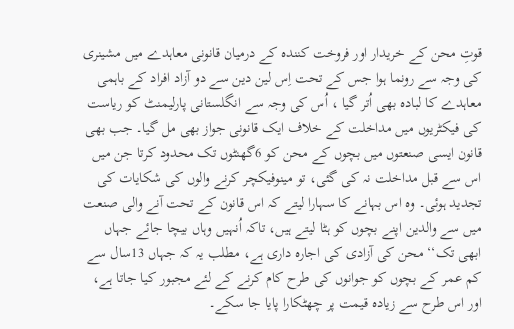قوتِ محن کے خریدار اور فروخت کنندہ کے درمیان قانونی معاہدے میں مشینری کی وجہ سے رونما ہوا جس کے تحت اِس لین دین سے دو آزاد افراد کے باہمی معاہدے کا لبادہ بھی اُتر گیا ، اُس کی وجہ سے انگلستانی پارلیمنٹ کو ریاست کی فیکٹریوں میں مداخلت کے خلاف ایک قانونی جواز بھی مل گیا۔ جب بھی قانون ایسی صنعتوں میں بچوں کے محن کو 6گھنٹوں تک محدود کرتا جن میں اس سے قبل مداخلت نہ کی گئی، تو مینوفیکچر کرنے والوں کی شکایات کی تجدید ہوئی۔ وہ اس بہانے کا سہارا لیتے کہ اس قانون کے تحت آنے والی صنعت میں سے والدین اپنے بچوں کو ہٹا لیتے ہیں، تاکہ اُنہیں وہاں بیچا جائے جہاں ابھی تک‘‘ محن کی آزادی کی اجارہ داری ہے، مطلب یہ کہ جہاں 13سال سے کم عمر کے بچوں کو جوانوں کی طرح کام کرنے کے لئے مجبور کیا جاتا ہے، اور اس طرح سے زیادہ قیمت پر چھٹکارا پایا جا سکے۔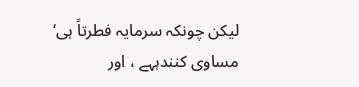لیکن چونکہ سرمایہ فطرتاً ہی‘ مساوی کنندہہے ، اور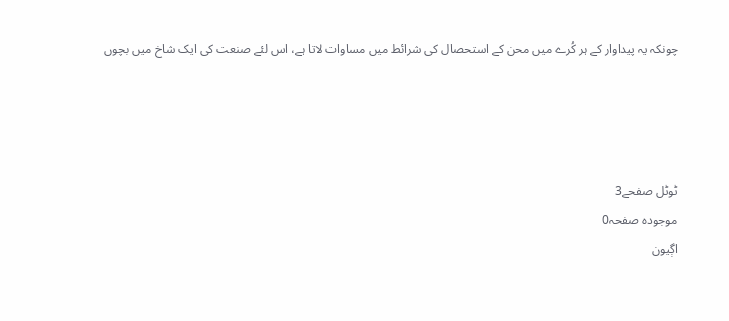چونکہ یہ پیداوار کے ہر کُرے میں محن کے استحصال کی شرائط میں مساوات لاتا ہے، اس لئے صنعت کی ایک شاخ میں بچوں




ٹوٹل صفحے3
موجودہ صفحہ0
اڳيون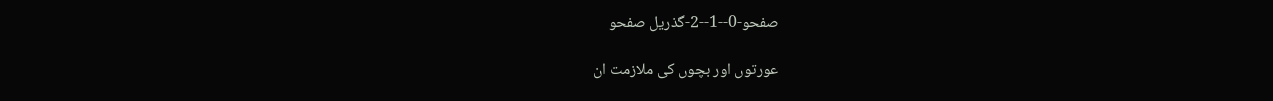صفحو-0--1--2-گذريل صفحو

عورتوں اور بچوں کی ملازمت ان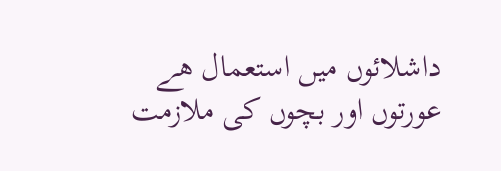داشلائوں میں استعمال ھے
عورتوں اور بچوں کی ملازمت